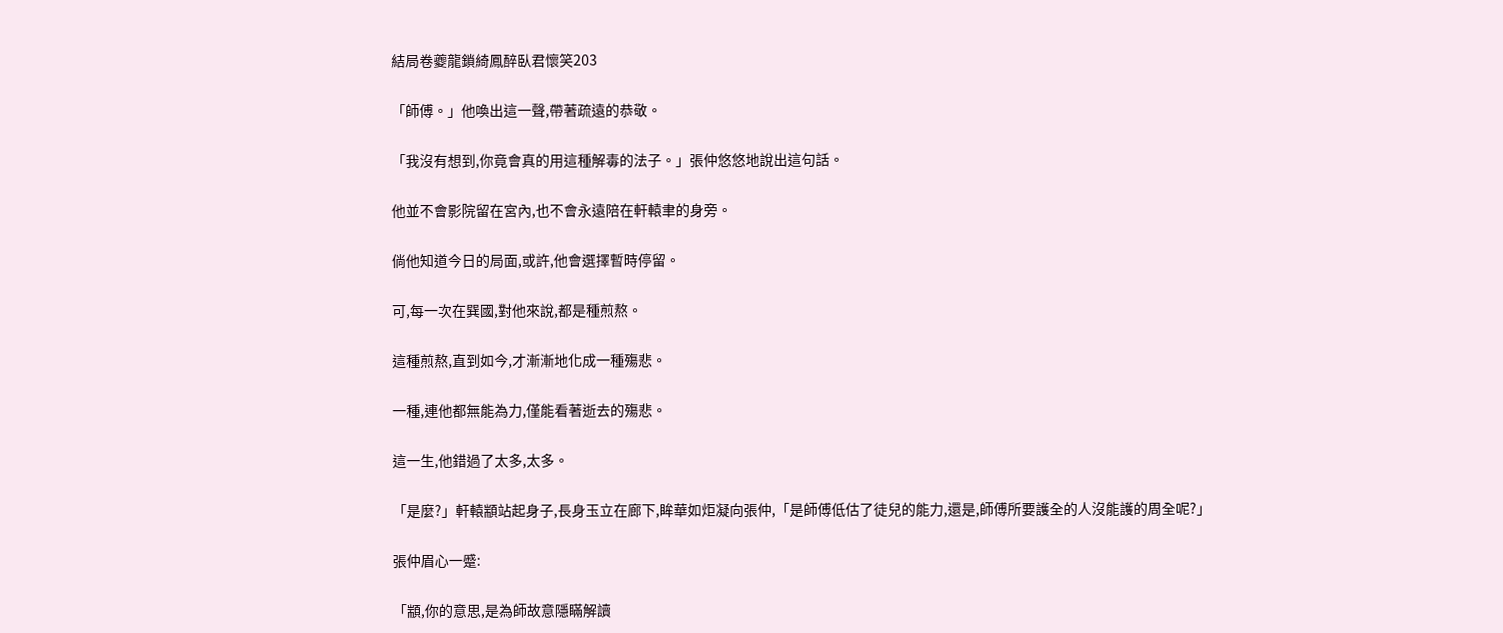結局卷夔龍鎖綺鳳醉臥君懷笑203

「師傅。」他喚出這一聲,帶著疏遠的恭敬。

「我沒有想到,你竟會真的用這種解毒的法子。」張仲悠悠地說出這句話。

他並不會影院留在宮內,也不會永遠陪在軒轅聿的身旁。

倘他知道今日的局面,或許,他會選擇暫時停留。

可,每一次在巽國,對他來說,都是種煎熬。

這種煎熬,直到如今,才漸漸地化成一種殤悲。

一種,連他都無能為力,僅能看著逝去的殤悲。

這一生,他錯過了太多,太多。

「是麼?」軒轅顓站起身子,長身玉立在廊下,眸華如炬凝向張仲,「是師傅低估了徒兒的能力,還是,師傅所要護全的人沒能護的周全呢?」

張仲眉心一蹙:

「顓,你的意思,是為師故意隱瞞解讀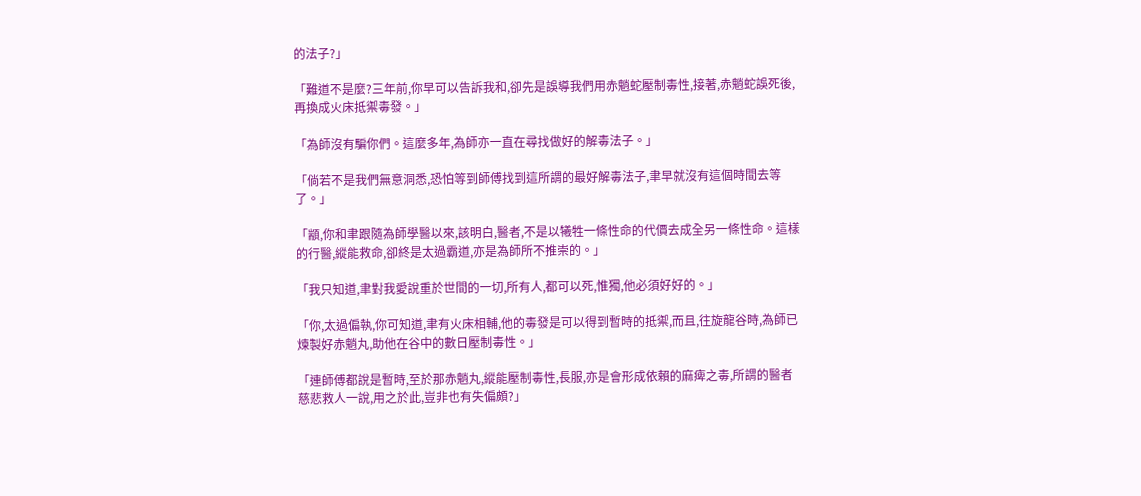的法子?」

「難道不是麼?三年前,你早可以告訴我和,卻先是誤導我們用赤魈蛇壓制毒性,接著,赤魈蛇誤死後,再換成火床抵禦毒發。」

「為師沒有騙你們。這麼多年,為師亦一直在尋找做好的解毒法子。」

「倘若不是我們無意洞悉,恐怕等到師傅找到這所謂的最好解毒法子,聿早就沒有這個時間去等了。」

「顓,你和聿跟隨為師學醫以來,該明白,醫者,不是以犧牲一條性命的代價去成全另一條性命。這樣的行醫,縱能救命,卻終是太過霸道,亦是為師所不推崇的。」

「我只知道,聿對我愛說重於世間的一切,所有人,都可以死,惟獨,他必須好好的。」

「你,太過偏執,你可知道,聿有火床相輔,他的毒發是可以得到暫時的抵禦,而且,往旋龍谷時,為師已煉製好赤魈丸,助他在谷中的數日壓制毒性。」

「連師傅都說是暫時,至於那赤魈丸,縱能壓制毒性,長服,亦是會形成依賴的麻痺之毒,所謂的醫者慈悲救人一說,用之於此,豈非也有失偏頗?」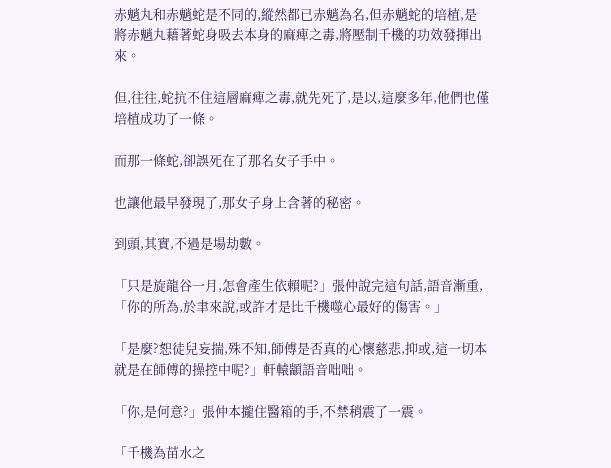赤魈丸和赤魈蛇是不同的,縱然都已赤魈為名,但赤魈蛇的培植,是將赤魈丸藉著蛇身吸去本身的麻痺之毒,將壓制千機的功效發揮出來。

但,往往,蛇抗不住這層麻痺之毒,就先死了,是以,這麼多年,他們也僅培植成功了一條。

而那一條蛇,卻誤死在了那名女子手中。

也讓他最早發現了,那女子身上含著的秘密。

到頭,其實,不過是場劫數。

「只是旋龍谷一月,怎會產生依賴呢?」張仲說完這句話,語音漸重,「你的所為,於聿來說,或許才是比千機噬心最好的傷害。」

「是麼?恕徒兒妄揣,殊不知,師傅是否真的心懷慈悲,抑或,這一切本就是在師傅的操控中呢?」軒轅顓語音咄咄。

「你,是何意?」張仲本攏住醫箱的手,不禁稍震了一震。

「千機為苗水之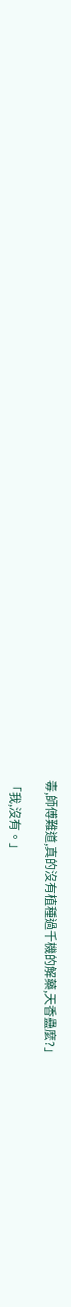毒,師傅難道,真的沒有植種過千機的解藥,天香蠱麼?」

「我,沒有。」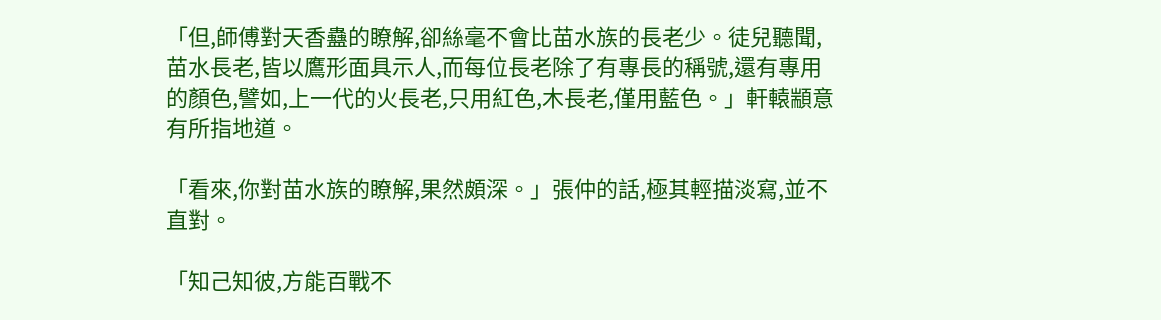「但,師傅對天香蠱的瞭解,卻絲毫不會比苗水族的長老少。徒兒聽聞,苗水長老,皆以鷹形面具示人,而每位長老除了有專長的稱號,還有專用的顏色,譬如,上一代的火長老,只用紅色,木長老,僅用藍色。」軒轅顓意有所指地道。

「看來,你對苗水族的瞭解,果然頗深。」張仲的話,極其輕描淡寫,並不直對。

「知己知彼,方能百戰不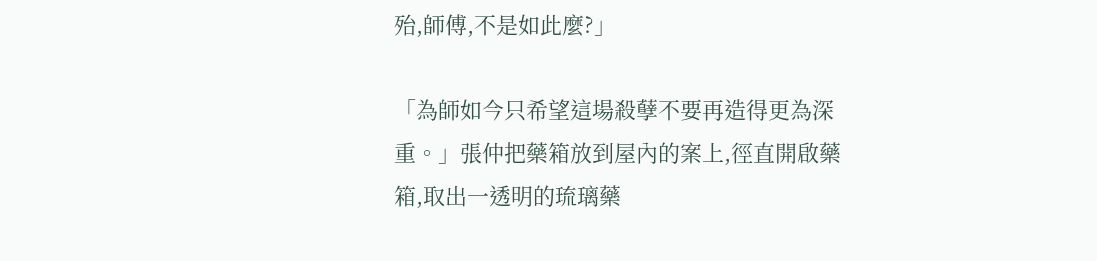殆,師傅,不是如此麼?」

「為師如今只希望這場殺孽不要再造得更為深重。」張仲把藥箱放到屋內的案上,徑直開啟藥箱,取出一透明的琉璃藥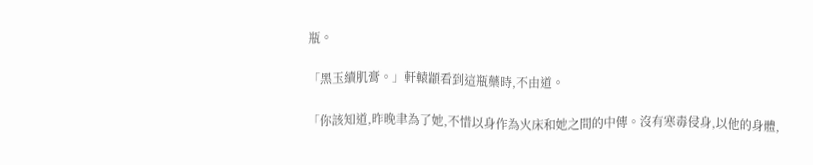瓶。

「黑玉續肌膏。」軒轅顓看到這瓶藥時,不由道。

「你該知道,昨晚聿為了她,不惜以身作為火床和她之間的中傳。沒有寒毒侵身,以他的身體,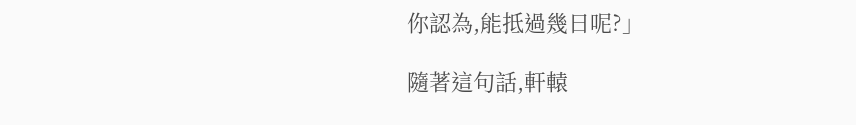你認為,能抵過幾日呢?」

隨著這句話,軒轅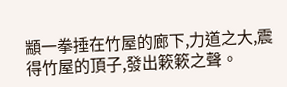顓一拳捶在竹屋的廊下,力道之大,震得竹屋的頂子,發出簌簌之聲。